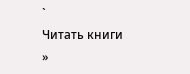`
Читать книги »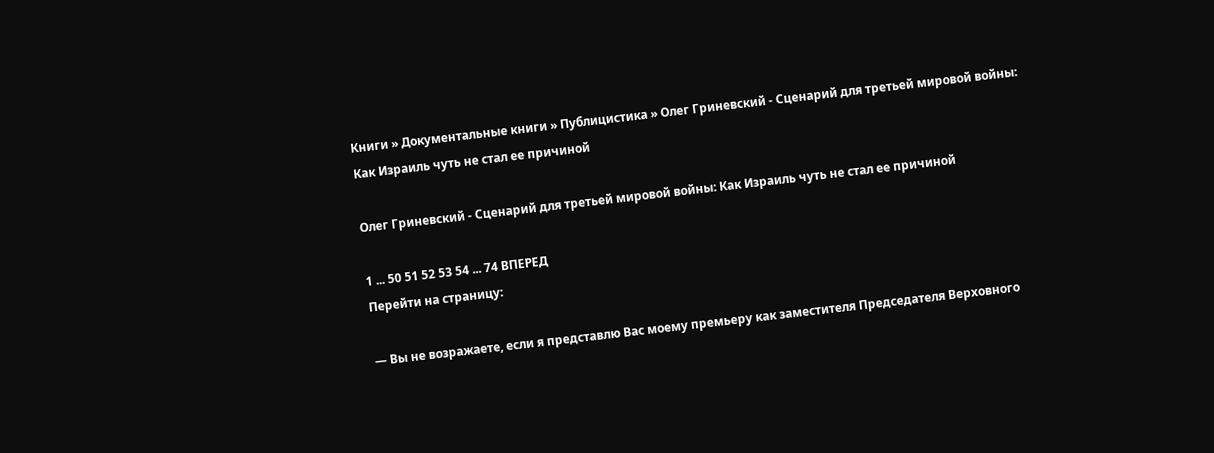Книги » Документальные книги » Публицистика » Олег Гриневский - Сценарий для третьей мировой войны: Как Израиль чуть не стал ее причиной

Олег Гриневский - Сценарий для третьей мировой войны: Как Израиль чуть не стал ее причиной

1 ... 50 51 52 53 54 ... 74 ВПЕРЕД
Перейти на страницу:

— Вы не возражаете, если я представлю Вас моему премьеру как заместителя Председателя Верховного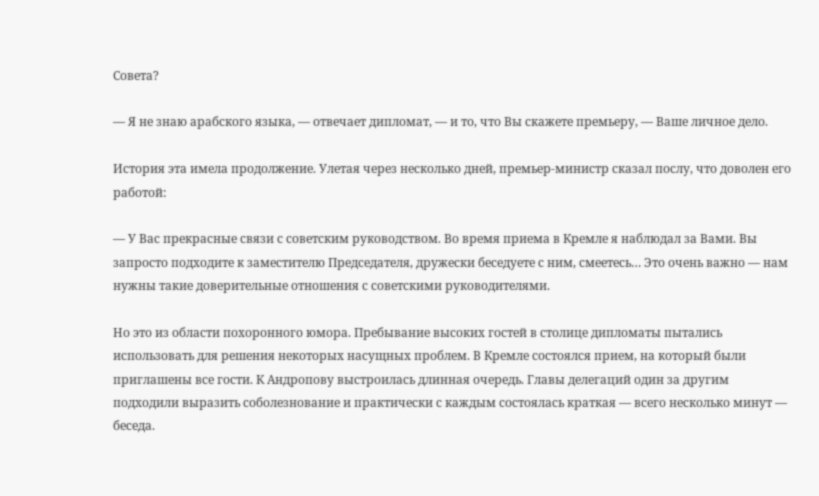Совета?

— Я не знаю арабского языка, — отвечает дипломат, — и то, что Вы скажете премьеру, — Ваше личное дело.

История эта имела продолжение. Улетая через несколько дней, премьер-министр сказал послу, что доволен его работой:

— У Вас прекрасные связи с советским руководством. Во время приема в Кремле я наблюдал за Вами. Вы запросто подходите к заместителю Председателя, дружески беседуете с ним, смеетесь… Это очень важно — нам нужны такие доверительные отношения с советскими руководителями.

Но это из области похоронного юмора. Пребывание высоких гостей в столице дипломаты пытались использовать для решения некоторых насущных проблем. В Кремле состоялся прием, на который были приглашены все гости. К Андропову выстроилась длинная очередь. Главы делегаций один за другим подходили выразить соболезнование и практически с каждым состоялась краткая — всего несколько минут — беседа.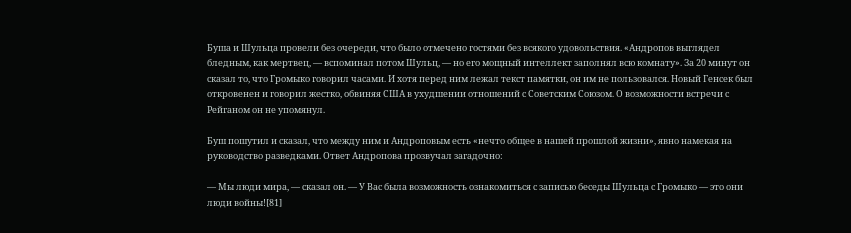Буша и Шульца провели без очереди, что было отмечено гостями без всякого удовольствия. «Андропов выглядел бледным, как мертвец, — вспоминал потом Шульц, — но его мощный интеллект заполнял всю комнату». За 20 минут он сказал то, что Громыко говорил часами. И хотя перед ним лежал текст памятки, он им не пользовался. Новый Генсек был откровенен и говорил жестко, обвиняя США в ухудшении отношений с Советским Союзом. О возможности встречи с Рейганом он не упомянул.

Буш пошутил и сказал, что между ним и Андроповым есть «нечто общее в нашей прошлой жизни», явно намекая на руководство разведками. Ответ Андропова прозвучал загадочно:

— Мы люди мира, — сказал он. — У Вас была возможность ознакомиться с записью беседы Шульца с Громыко — это они люди войны![81]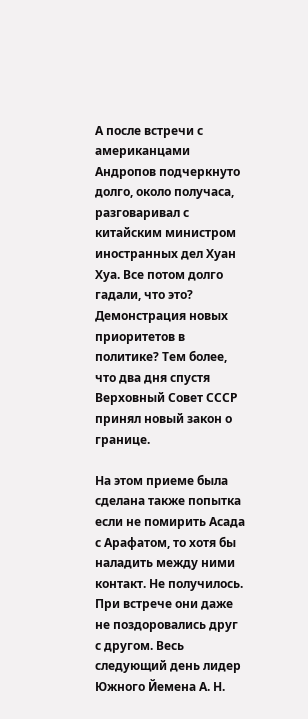А после встречи с американцами Андропов подчеркнуто долго, около получаса, разговаривал с китайским министром иностранных дел Хуан Хуа. Все потом долго гадали, что это? Демонстрация новых приоритетов в политике? Тем более, что два дня спустя Верховный Совет СССР принял новый закон о границе.

На этом приеме была сделана также попытка если не помирить Асада с Арафатом, то хотя бы наладить между ними контакт. Не получилось. При встрече они даже не поздоровались друг с другом. Весь следующий день лидер Южного Йемена А. Н.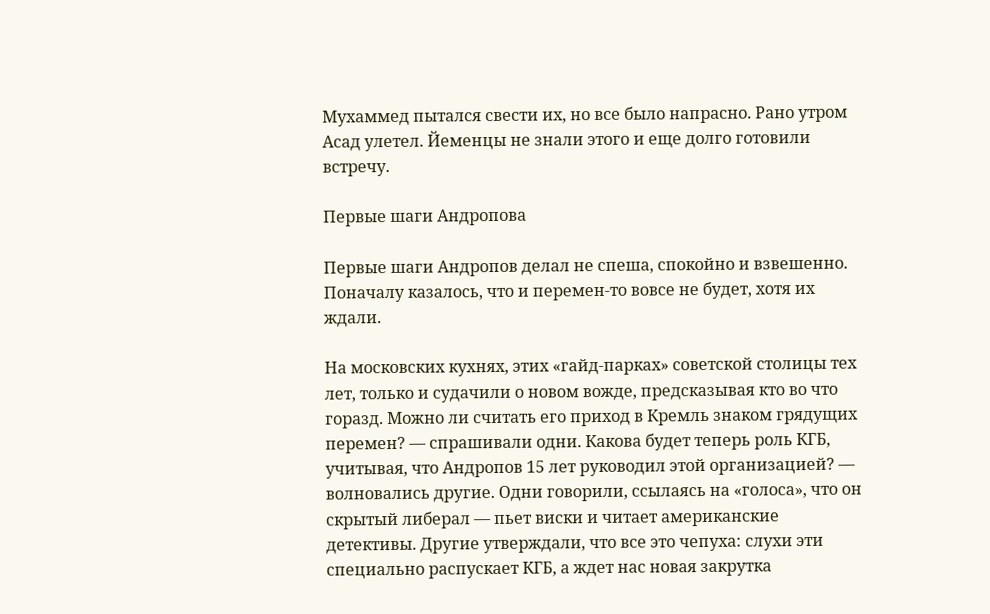Мухаммед пытался свести их, но все было напрасно. Рано утром Асад улетел. Йеменцы не знали этого и еще долго готовили встречу.

Первые шаги Андропова

Первые шаги Андропов делал не спеша, спокойно и взвешенно. Поначалу казалось, что и перемен-то вовсе не будет, хотя их ждали.

На московских кухнях, этих «гайд-парках» советской столицы тех лет, только и судачили о новом вожде, предсказывая кто во что горазд. Можно ли считать его приход в Кремль знаком грядущих перемен? — спрашивали одни. Какова будет теперь роль КГБ, учитывая, что Андропов 15 лет руководил этой организацией? — волновались другие. Одни говорили, ссылаясь на «голоса», что он скрытый либерал — пьет виски и читает американские детективы. Другие утверждали, что все это чепуха: слухи эти специально распускает КГБ, а ждет нас новая закрутка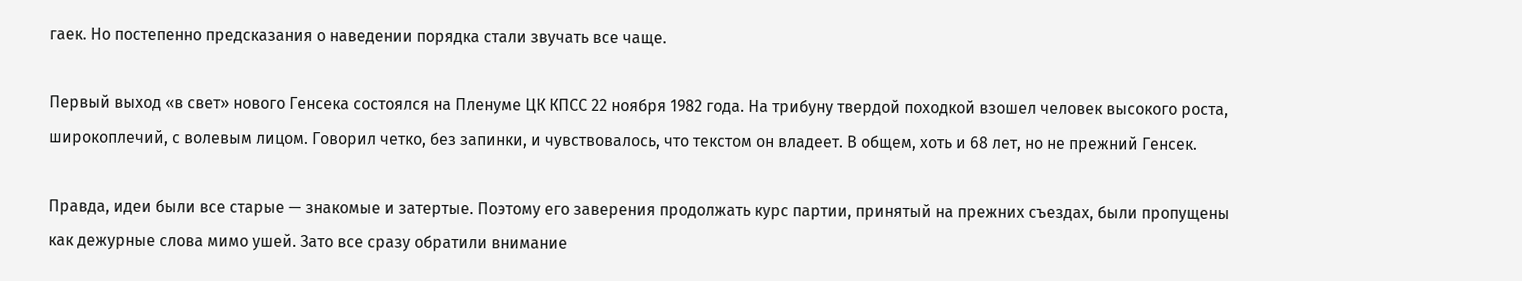гаек. Но постепенно предсказания о наведении порядка стали звучать все чаще.

Первый выход «в свет» нового Генсека состоялся на Пленуме ЦК КПСС 22 ноября 1982 года. На трибуну твердой походкой взошел человек высокого роста, широкоплечий, с волевым лицом. Говорил четко, без запинки, и чувствовалось, что текстом он владеет. В общем, хоть и 68 лет, но не прежний Генсек.

Правда, идеи были все старые — знакомые и затертые. Поэтому его заверения продолжать курс партии, принятый на прежних съездах, были пропущены как дежурные слова мимо ушей. Зато все сразу обратили внимание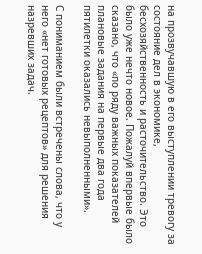на прозвучавшую в его выступлении тревогу за состояние дел в экономике, бесхозяйственность и расточительство. Это было уже нечто новое. Пожалуй впервые было сказано, что «по ряду важных показателей плановые задания на первые два года пятилетки оказались невыполненными».

С пониманием были встречены слова, что у него «нет готовых рецептов» для решения назревших задач.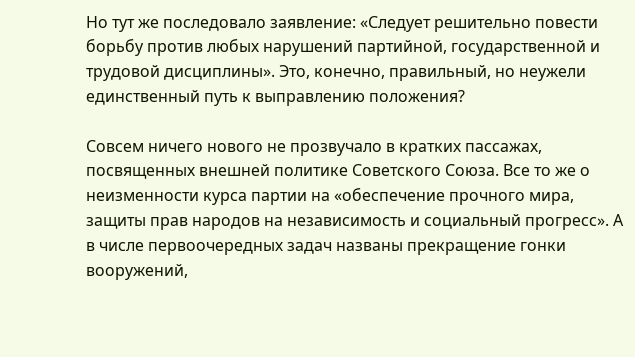Но тут же последовало заявление: «Следует решительно повести борьбу против любых нарушений партийной, государственной и трудовой дисциплины». Это, конечно, правильный, но неужели единственный путь к выправлению положения?

Совсем ничего нового не прозвучало в кратких пассажах, посвященных внешней политике Советского Союза. Все то же о неизменности курса партии на «обеспечение прочного мира, защиты прав народов на независимость и социальный прогресс». А в числе первоочередных задач названы прекращение гонки вооружений,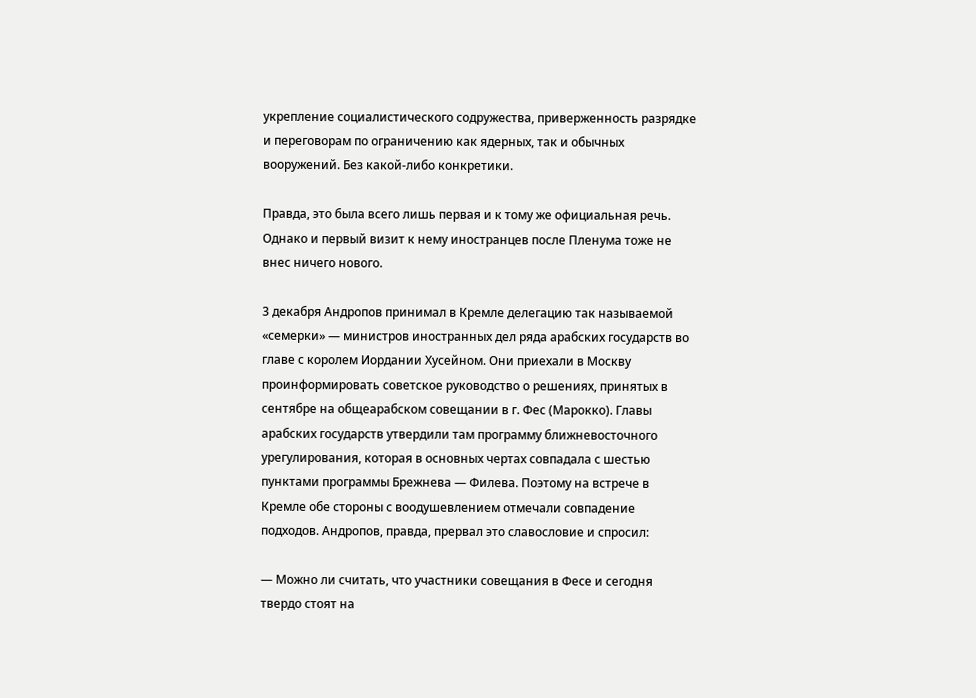укрепление социалистического содружества, приверженность разрядке и переговорам по ограничению как ядерных, так и обычных вооружений. Без какой-либо конкретики.

Правда, это была всего лишь первая и к тому же официальная речь. Однако и первый визит к нему иностранцев после Пленума тоже не внес ничего нового.

3 декабря Андропов принимал в Кремле делегацию так называемой «семерки» — министров иностранных дел ряда арабских государств во главе с королем Иордании Хусейном. Они приехали в Москву проинформировать советское руководство о решениях, принятых в сентябре на общеарабском совещании в г. Фес (Марокко). Главы арабских государств утвердили там программу ближневосточного урегулирования, которая в основных чертах совпадала с шестью пунктами программы Брежнева — Филева. Поэтому на встрече в Кремле обе стороны с воодушевлением отмечали совпадение подходов. Андропов, правда, прервал это славословие и спросил:

— Можно ли считать, что участники совещания в Фесе и сегодня твердо стоят на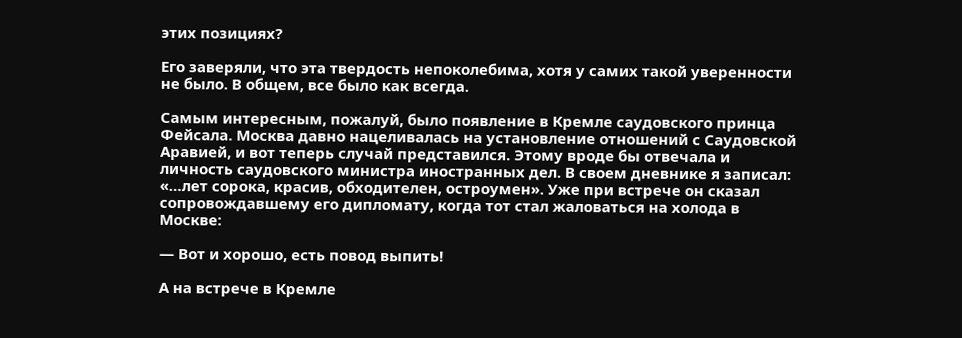этих позициях?

Его заверяли, что эта твердость непоколебима, хотя у самих такой уверенности не было. В общем, все было как всегда.

Самым интересным, пожалуй, было появление в Кремле саудовского принца Фейсала. Москва давно нацеливалась на установление отношений с Саудовской Аравией, и вот теперь случай представился. Этому вроде бы отвечала и личность саудовского министра иностранных дел. В своем дневнике я записал: «…лет сорока, красив, обходителен, остроумен». Уже при встрече он сказал сопровождавшему его дипломату, когда тот стал жаловаться на холода в Москве:

— Вот и хорошо, есть повод выпить!

А на встрече в Кремле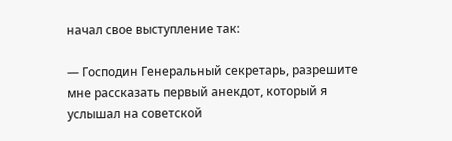начал свое выступление так:

— Господин Генеральный секретарь, разрешите мне рассказать первый анекдот, который я услышал на советской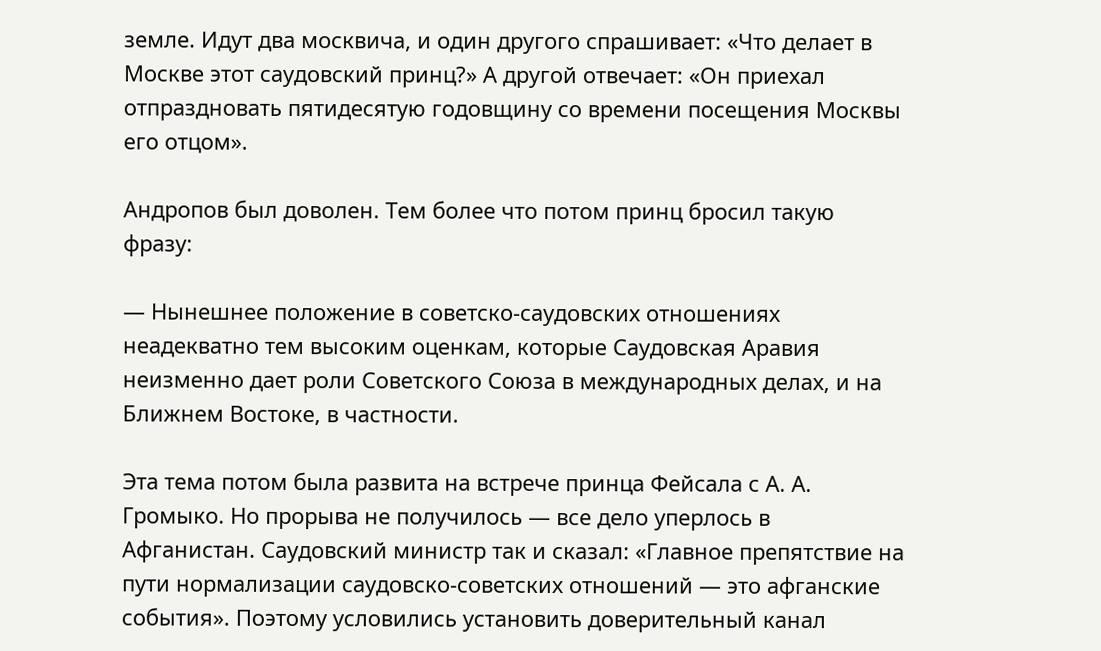земле. Идут два москвича, и один другого спрашивает: «Что делает в Москве этот саудовский принц?» А другой отвечает: «Он приехал отпраздновать пятидесятую годовщину со времени посещения Москвы его отцом».

Андропов был доволен. Тем более что потом принц бросил такую фразу:

— Нынешнее положение в советско-саудовских отношениях неадекватно тем высоким оценкам, которые Саудовская Аравия неизменно дает роли Советского Союза в международных делах, и на Ближнем Востоке, в частности.

Эта тема потом была развита на встрече принца Фейсала с А. А. Громыко. Но прорыва не получилось — все дело уперлось в Афганистан. Саудовский министр так и сказал: «Главное препятствие на пути нормализации саудовско-советских отношений — это афганские события». Поэтому условились установить доверительный канал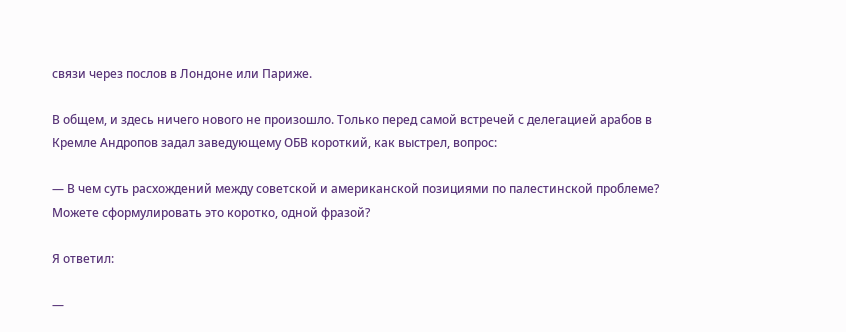связи через послов в Лондоне или Париже.

В общем, и здесь ничего нового не произошло. Только перед самой встречей с делегацией арабов в Кремле Андропов задал заведующему ОБВ короткий, как выстрел, вопрос:

— В чем суть расхождений между советской и американской позициями по палестинской проблеме? Можете сформулировать это коротко, одной фразой?

Я ответил:

—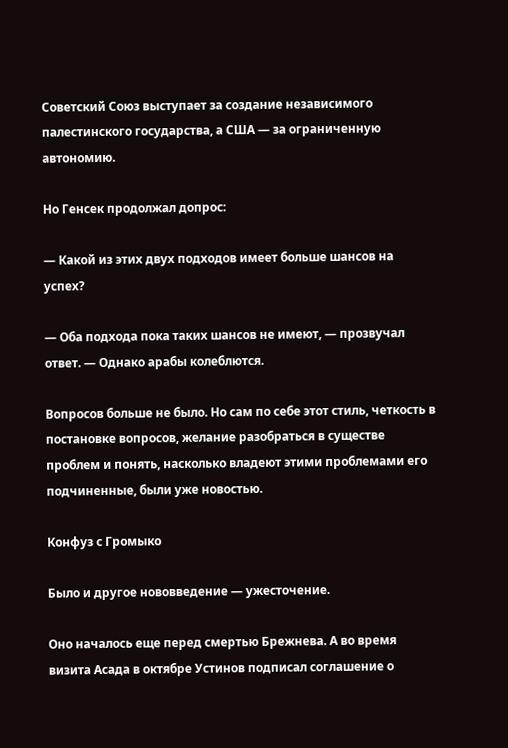Советский Союз выступает за создание независимого палестинского государства, а США — за ограниченную автономию.

Но Генсек продолжал допрос:

— Какой из этих двух подходов имеет больше шансов на успех?

— Оба подхода пока таких шансов не имеют, — прозвучал ответ. — Однако арабы колеблются.

Вопросов больше не было. Но сам по себе этот стиль, четкость в постановке вопросов, желание разобраться в существе проблем и понять, насколько владеют этими проблемами его подчиненные, были уже новостью.

Конфуз с Громыко

Было и другое нововведение — ужесточение.

Оно началось еще перед смертью Брежнева. А во время визита Асада в октябре Устинов подписал соглашение о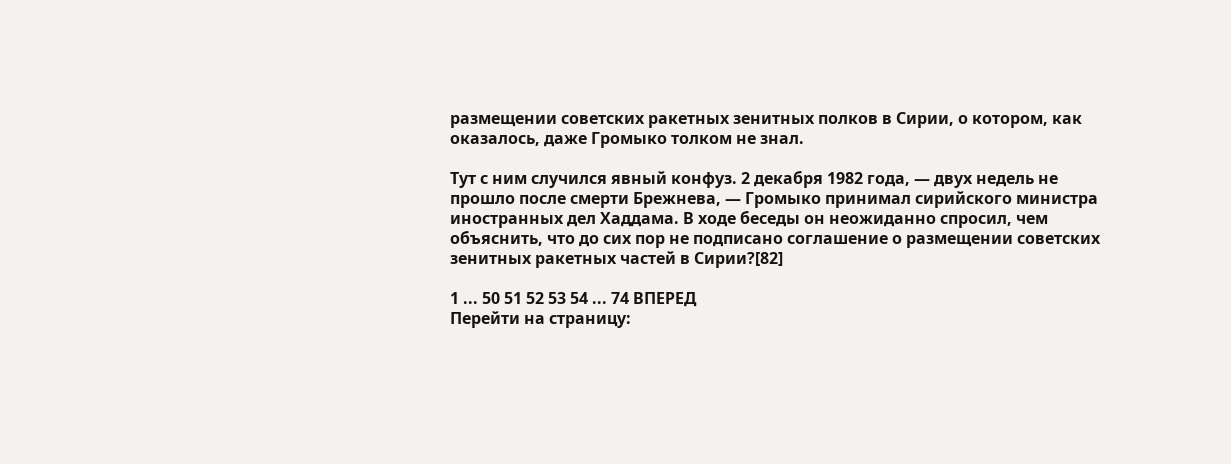размещении советских ракетных зенитных полков в Сирии, о котором, как оказалось, даже Громыко толком не знал.

Тут с ним случился явный конфуз. 2 декабря 1982 года, — двух недель не прошло после смерти Брежнева, — Громыко принимал сирийского министра иностранных дел Хаддама. В ходе беседы он неожиданно спросил, чем объяснить, что до сих пор не подписано соглашение о размещении советских зенитных ракетных частей в Сирии?[82]

1 ... 50 51 52 53 54 ... 74 ВПЕРЕД
Перейти на страницу: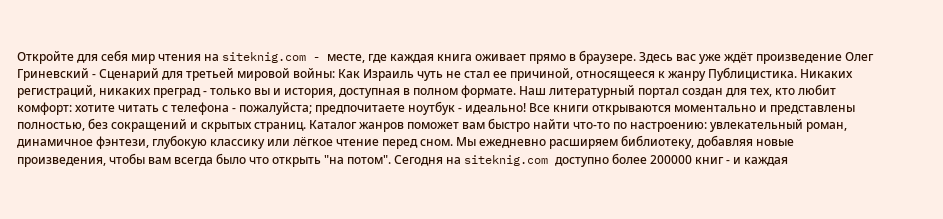Откройте для себя мир чтения на siteknig.com - месте, где каждая книга оживает прямо в браузере. Здесь вас уже ждёт произведение Олег Гриневский - Сценарий для третьей мировой войны: Как Израиль чуть не стал ее причиной, относящееся к жанру Публицистика. Никаких регистраций, никаких преград - только вы и история, доступная в полном формате. Наш литературный портал создан для тех, кто любит комфорт: хотите читать с телефона - пожалуйста; предпочитаете ноутбук - идеально! Все книги открываются моментально и представлены полностью, без сокращений и скрытых страниц. Каталог жанров поможет вам быстро найти что-то по настроению: увлекательный роман, динамичное фэнтези, глубокую классику или лёгкое чтение перед сном. Мы ежедневно расширяем библиотеку, добавляя новые произведения, чтобы вам всегда было что открыть "на потом". Сегодня на siteknig.com доступно более 200000 книг - и каждая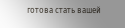готова стать вашей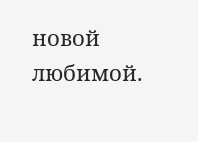новой любимой.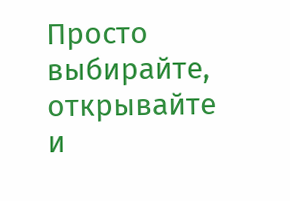Просто выбирайте, открывайте и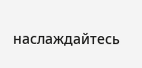наслаждайтесь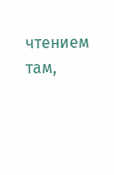чтением там,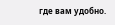где вам удобно.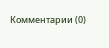Комментарии (0)